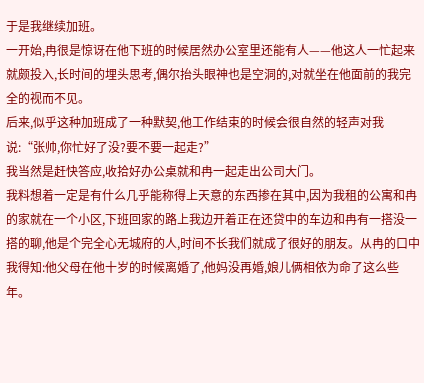于是我继续加班。
一开始,冉很是惊讶在他下班的时候居然办公室里还能有人——他这人一忙起来就颇投入,长时间的埋头思考,偶尔抬头眼神也是空洞的,对就坐在他面前的我完全的视而不见。
后来,似乎这种加班成了一种默契,他工作结束的时候会很自然的轻声对我说:“张帅,你忙好了没?要不要一起走?”
我当然是赶快答应,收拾好办公桌就和冉一起走出公司大门。
我料想着一定是有什么几乎能称得上天意的东西掺在其中,因为我租的公寓和冉的家就在一个小区,下班回家的路上我边开着正在还贷中的车边和冉有一搭没一搭的聊,他是个完全心无城府的人,时间不长我们就成了很好的朋友。从冉的口中我得知:他父母在他十岁的时候离婚了,他妈没再婚,娘儿俩相依为命了这么些年。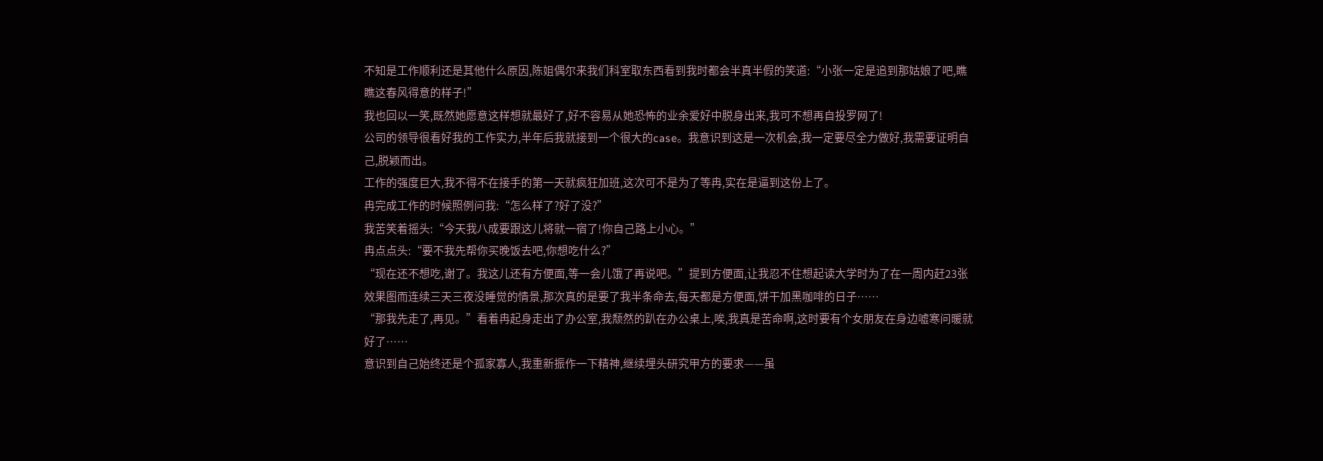不知是工作顺利还是其他什么原因,陈姐偶尔来我们科室取东西看到我时都会半真半假的笑道:“小张一定是追到那姑娘了吧,瞧瞧这春风得意的样子!”
我也回以一笑,既然她愿意这样想就最好了,好不容易从她恐怖的业余爱好中脱身出来,我可不想再自投罗网了!
公司的领导很看好我的工作实力,半年后我就接到一个很大的case。我意识到这是一次机会,我一定要尽全力做好,我需要证明自己,脱颖而出。
工作的强度巨大,我不得不在接手的第一天就疯狂加班,这次可不是为了等冉,实在是逼到这份上了。
冉完成工作的时候照例问我:“怎么样了?好了没?”
我苦笑着摇头:“今天我八成要跟这儿将就一宿了!你自己路上小心。”
冉点点头:“要不我先帮你买晚饭去吧,你想吃什么?”
“现在还不想吃,谢了。我这儿还有方便面,等一会儿饿了再说吧。”提到方便面,让我忍不住想起读大学时为了在一周内赶23张效果图而连续三天三夜没睡觉的情景,那次真的是要了我半条命去,每天都是方便面,饼干加黑咖啡的日子……
“那我先走了,再见。”看着冉起身走出了办公室,我颓然的趴在办公桌上,唉,我真是苦命啊,这时要有个女朋友在身边嘘寒问暖就好了……
意识到自己始终还是个孤家寡人,我重新振作一下精神,继续埋头研究甲方的要求——虽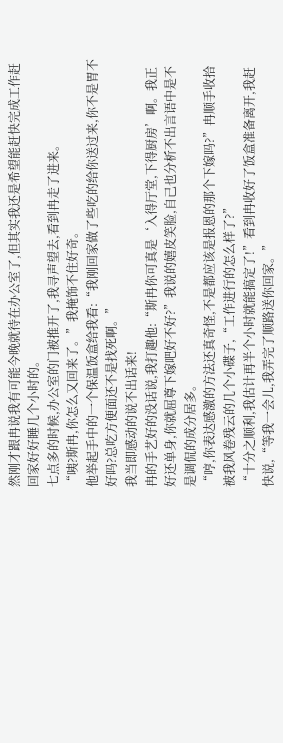然刚才跟冉说我有可能今晚就待在办公室了,但其实我还是希望能赶快完成工作赶回家好好睡几个小时的。
七点多的时候,办公室的门被推开了,我寻声望去,看到冉走了进来。
“咦?斯冉,你怎么又回来了。”我掩饰不住好奇。
他举起手中的一个保温饭盒给我看:“我刚回家做了些吃的给你送过来,你不是胃不好吗?总吃方便面还不是找死啊。”
我当即感动的说不出话来!
冉的手艺好的没话说,我打趣他:“斯冉你可真是‘入得厅堂,下得厨房’啊。我正好还单身,你就屈尊下嫁吧好不好?”我说的嬉皮笑脸,自己也分析不出言语中是不是调侃的成分居多。
“哼,你表达感激的方法还真奇怪,不是都应该是报恩的那个下嫁吗?”冉顺手收拾被我风卷残云的几个小碟子,“工作进行的怎么样了?”
“十分之顺利,我估计再半个小时就能搞定了!”看到冉收好了饭盒准备离开,我赶快说,“等我一会儿,我弄完了顺路送你回家。”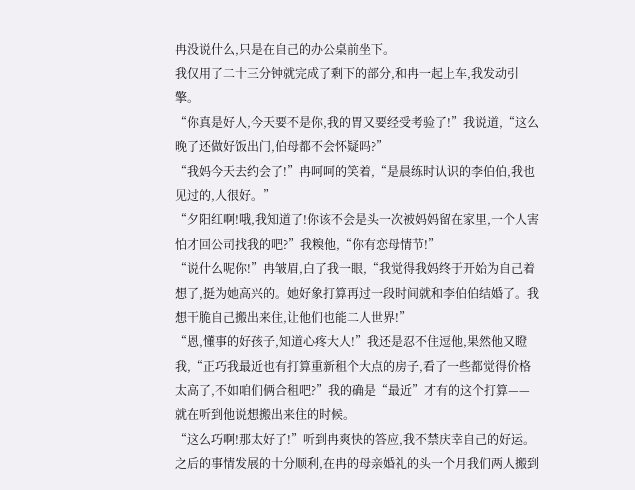冉没说什么,只是在自己的办公桌前坐下。
我仅用了二十三分钟就完成了剩下的部分,和冉一起上车,我发动引擎。
“你真是好人,今天要不是你,我的胃又要经受考验了!”我说道,“这么晚了还做好饭出门,伯母都不会怀疑吗?”
“我妈今天去约会了!”冉呵呵的笑着,“是晨练时认识的李伯伯,我也见过的,人很好。”
“夕阳红啊!哦,我知道了!你该不会是头一次被妈妈留在家里,一个人害怕才回公司找我的吧?”我糗他,“你有恋母情节!”
“说什么呢你!”冉皱眉,白了我一眼,“我觉得我妈终于开始为自己着想了,挺为她高兴的。她好象打算再过一段时间就和李伯伯结婚了。我想干脆自己搬出来住,让他们也能二人世界!”
“恩,懂事的好孩子,知道心疼大人!”我还是忍不住逗他,果然他又瞪我,“正巧我最近也有打算重新租个大点的房子,看了一些都觉得价格太高了,不如咱们俩合租吧?”我的确是“最近”才有的这个打算——就在听到他说想搬出来住的时候。
“这么巧啊!那太好了!”听到冉爽快的答应,我不禁庆幸自己的好运。
之后的事情发展的十分顺利,在冉的母亲婚礼的头一个月我们两人搬到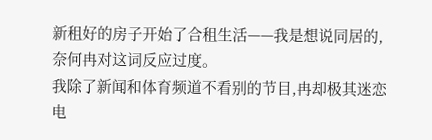新租好的房子开始了合租生活——我是想说同居的,奈何冉对这词反应过度。
我除了新闻和体育频道不看别的节目,冉却极其迷恋电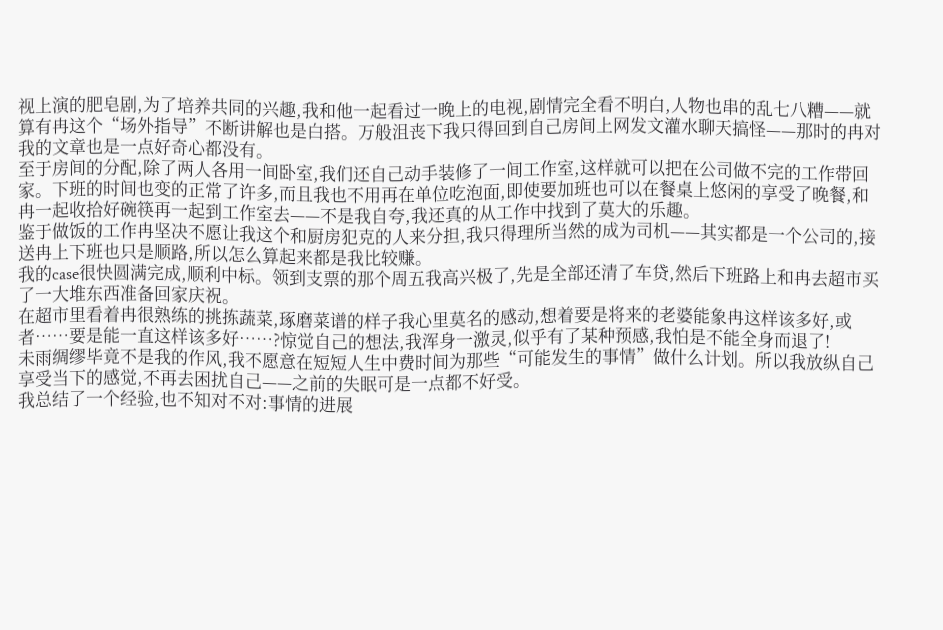视上演的肥皂剧,为了培养共同的兴趣,我和他一起看过一晚上的电视,剧情完全看不明白,人物也串的乱七八糟——就算有冉这个“场外指导”不断讲解也是白搭。万般沮丧下我只得回到自己房间上网发文灌水聊天搞怪——那时的冉对我的文章也是一点好奇心都没有。
至于房间的分配,除了两人各用一间卧室,我们还自己动手装修了一间工作室,这样就可以把在公司做不完的工作带回家。下班的时间也变的正常了许多,而且我也不用再在单位吃泡面,即使要加班也可以在餐桌上悠闲的享受了晚餐,和冉一起收拾好碗筷再一起到工作室去——不是我自夸,我还真的从工作中找到了莫大的乐趣。
鉴于做饭的工作冉坚决不愿让我这个和厨房犯克的人来分担,我只得理所当然的成为司机——其实都是一个公司的,接送冉上下班也只是顺路,所以怎么算起来都是我比较赚。
我的case很快圆满完成,顺利中标。领到支票的那个周五我高兴极了,先是全部还清了车贷,然后下班路上和冉去超市买了一大堆东西准备回家庆祝。
在超市里看着冉很熟练的挑拣蔬菜,琢磨菜谱的样子我心里莫名的感动,想着要是将来的老婆能象冉这样该多好,或者……要是能一直这样该多好……?惊觉自己的想法,我浑身一激灵,似乎有了某种预感,我怕是不能全身而退了!
未雨绸缪毕竟不是我的作风,我不愿意在短短人生中费时间为那些“可能发生的事情”做什么计划。所以我放纵自己享受当下的感觉,不再去困扰自己——之前的失眠可是一点都不好受。
我总结了一个经验,也不知对不对:事情的进展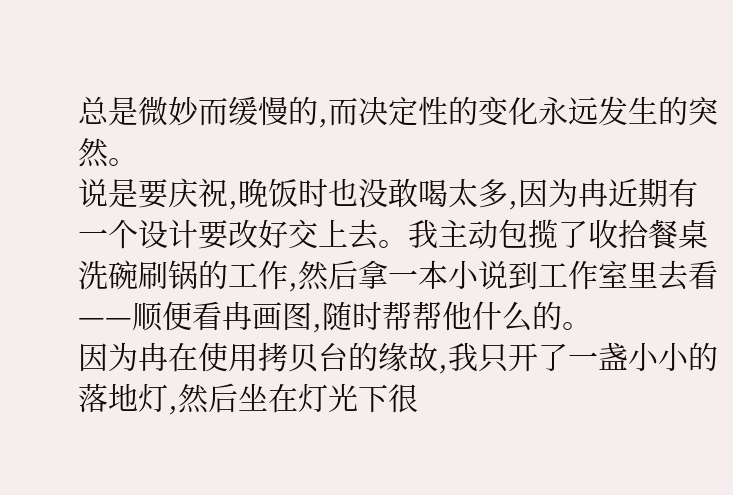总是微妙而缓慢的,而决定性的变化永远发生的突然。
说是要庆祝,晚饭时也没敢喝太多,因为冉近期有一个设计要改好交上去。我主动包揽了收拾餐桌洗碗刷锅的工作,然后拿一本小说到工作室里去看——顺便看冉画图,随时帮帮他什么的。
因为冉在使用拷贝台的缘故,我只开了一盏小小的落地灯,然后坐在灯光下很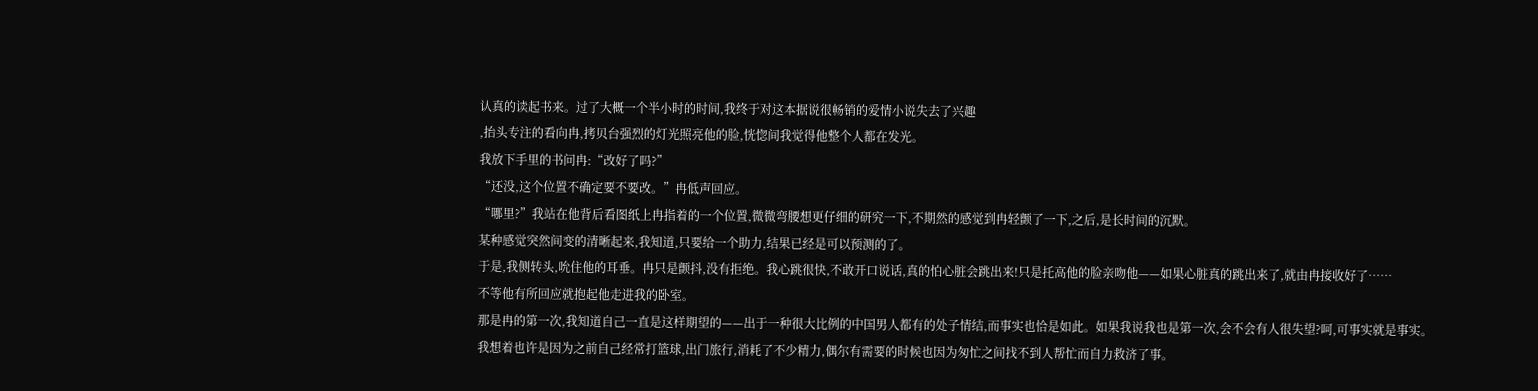认真的读起书来。过了大概一个半小时的时间,我终于对这本据说很畅销的爱情小说失去了兴趣
,抬头专注的看向冉,拷贝台强烈的灯光照亮他的脸,恍惚间我觉得他整个人都在发光。
我放下手里的书问冉:“改好了吗?”
“还没,这个位置不确定要不要改。”冉低声回应。
“哪里?”我站在他背后看图纸上冉指着的一个位置,微微弯腰想更仔细的研究一下,不期然的感觉到冉轻颤了一下,之后,是长时间的沉默。
某种感觉突然间变的清晰起来,我知道,只要给一个助力,结果已经是可以预测的了。
于是,我侧转头,吮住他的耳垂。冉只是颤抖,没有拒绝。我心跳很快,不敢开口说话,真的怕心脏会跳出来!只是托高他的脸亲吻他——如果心脏真的跳出来了,就由冉接收好了……
不等他有所回应就抱起他走进我的卧室。
那是冉的第一次,我知道自己一直是这样期望的——出于一种很大比例的中国男人都有的处子情结,而事实也恰是如此。如果我说我也是第一次,会不会有人很失望?呵,可事实就是事实。
我想着也许是因为之前自己经常打篮球,出门旅行,消耗了不少精力,偶尔有需要的时候也因为匆忙之间找不到人帮忙而自力救济了事。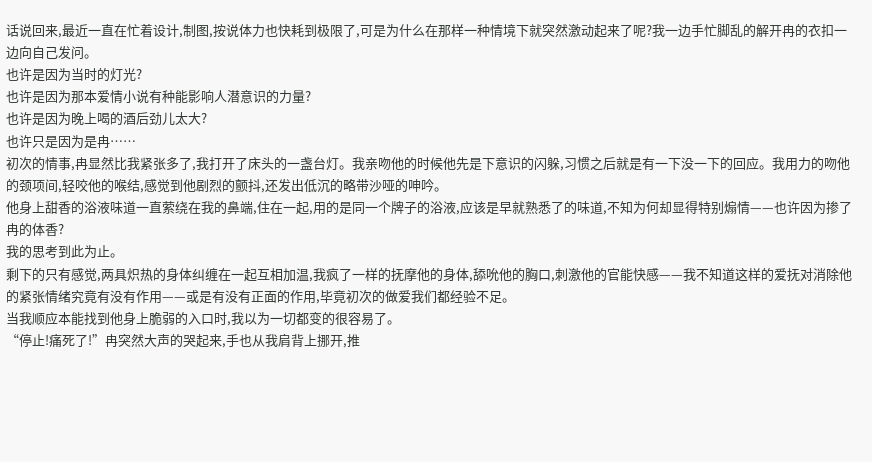话说回来,最近一直在忙着设计,制图,按说体力也快耗到极限了,可是为什么在那样一种情境下就突然激动起来了呢?我一边手忙脚乱的解开冉的衣扣一边向自己发问。
也许是因为当时的灯光?
也许是因为那本爱情小说有种能影响人潜意识的力量?
也许是因为晚上喝的酒后劲儿太大?
也许只是因为是冉……
初次的情事,冉显然比我紧张多了,我打开了床头的一盏台灯。我亲吻他的时候他先是下意识的闪躲,习惯之后就是有一下没一下的回应。我用力的吻他的颈项间,轻咬他的喉结,感觉到他剧烈的颤抖,还发出低沉的略带沙哑的呻吟。
他身上甜香的浴液味道一直萦绕在我的鼻端,住在一起,用的是同一个牌子的浴液,应该是早就熟悉了的味道,不知为何却显得特别煽情——也许因为掺了冉的体香?
我的思考到此为止。
剩下的只有感觉,两具炽热的身体纠缠在一起互相加温,我疯了一样的抚摩他的身体,舔吮他的胸口,刺激他的官能快感——我不知道这样的爱抚对消除他的紧张情绪究竟有没有作用——或是有没有正面的作用,毕竟初次的做爱我们都经验不足。
当我顺应本能找到他身上脆弱的入口时,我以为一切都变的很容易了。
“停止!痛死了!”冉突然大声的哭起来,手也从我肩背上挪开,推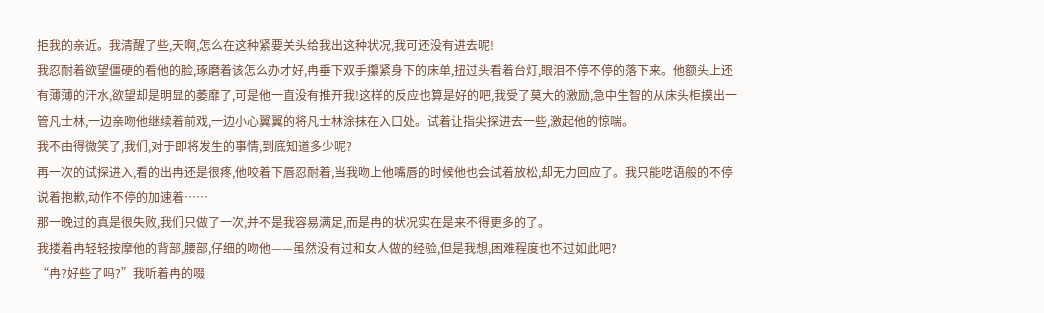拒我的亲近。我清醒了些,天啊,怎么在这种紧要关头给我出这种状况,我可还没有进去呢!
我忍耐着欲望僵硬的看他的脸,琢磨着该怎么办才好,冉垂下双手攥紧身下的床单,扭过头看着台灯,眼泪不停不停的落下来。他额头上还有薄薄的汗水,欲望却是明显的萎靡了,可是他一直没有推开我!这样的反应也算是好的吧,我受了莫大的激励,急中生智的从床头柜摸出一管凡士林,一边亲吻他继续着前戏,一边小心翼翼的将凡士林涂抹在入口处。试着让指尖探进去一些,激起他的惊喘。
我不由得微笑了,我们,对于即将发生的事情,到底知道多少呢?
再一次的试探进入,看的出冉还是很疼,他咬着下唇忍耐着,当我吻上他嘴唇的时候他也会试着放松,却无力回应了。我只能呓语般的不停说着抱歉,动作不停的加速着……
那一晚过的真是很失败,我们只做了一次,并不是我容易满足,而是冉的状况实在是来不得更多的了。
我搂着冉轻轻按摩他的背部,腰部,仔细的吻他——虽然没有过和女人做的经验,但是我想,困难程度也不过如此吧?
“冉?好些了吗?”我听着冉的啜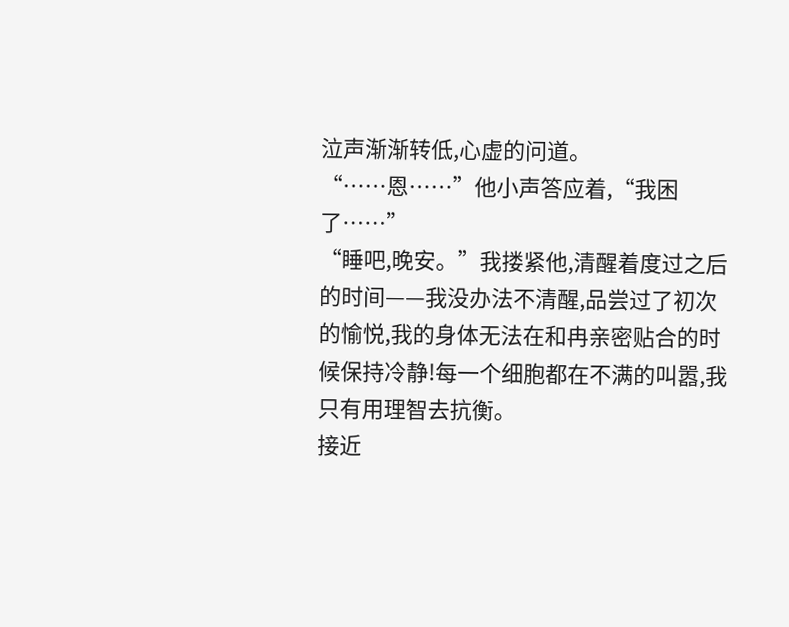泣声渐渐转低,心虚的问道。
“……恩……”他小声答应着,“我困了……”
“睡吧,晚安。”我搂紧他,清醒着度过之后的时间——我没办法不清醒,品尝过了初次的愉悦,我的身体无法在和冉亲密贴合的时候保持冷静!每一个细胞都在不满的叫嚣,我只有用理智去抗衡。
接近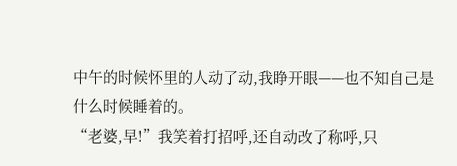中午的时候怀里的人动了动,我睁开眼——也不知自己是什么时候睡着的。
“老婆,早!”我笑着打招呼,还自动改了称呼,只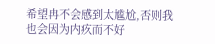希望冉不会感到太尴尬,否则我也会因为内疚而不好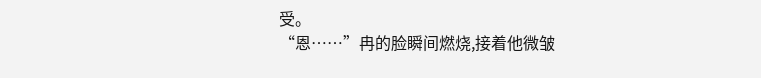受。
“恩……”冉的脸瞬间燃烧,接着他微皱